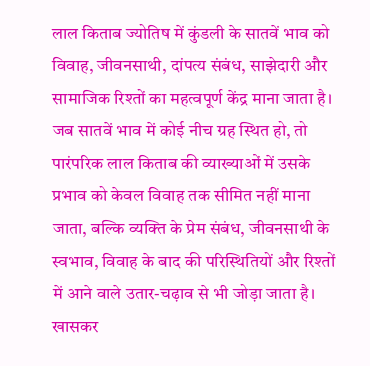लाल किताब ज्योतिष में कुंडली के सातवें भाव को विवाह, जीवनसाथी, दांपत्य संबंध, साझेदारी और सामाजिक रिश्तों का महत्वपूर्ण केंद्र माना जाता है। जब सातवें भाव में कोई नीच ग्रह स्थित हो, तो पारंपरिक लाल किताब की व्याख्याओं में उसके प्रभाव को केवल विवाह तक सीमित नहीं माना जाता, बल्कि व्यक्ति के प्रेम संबंध, जीवनसाथी के स्वभाव, विवाह के बाद की परिस्थितियों और रिश्तों में आने वाले उतार-चढ़ाव से भी जोड़ा जाता है।
खासकर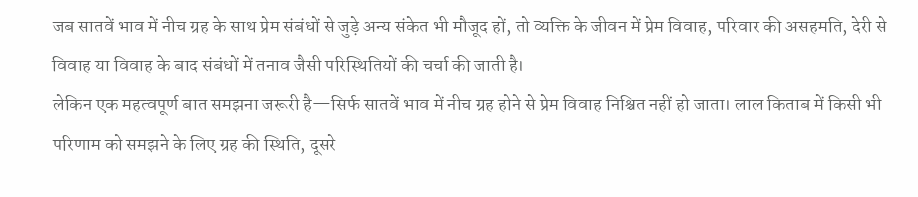जब सातवें भाव में नीच ग्रह के साथ प्रेम संबंधों से जुड़े अन्य संकेत भी मौजूद हों, तो व्यक्ति के जीवन में प्रेम विवाह, परिवार की असहमति, देरी से विवाह या विवाह के बाद संबंधों में तनाव जैसी परिस्थितियों की चर्चा की जाती है।
लेकिन एक महत्वपूर्ण बात समझना जरूरी है—सिर्फ सातवें भाव में नीच ग्रह होने से प्रेम विवाह निश्चित नहीं हो जाता। लाल किताब में किसी भी परिणाम को समझने के लिए ग्रह की स्थिति, दूसरे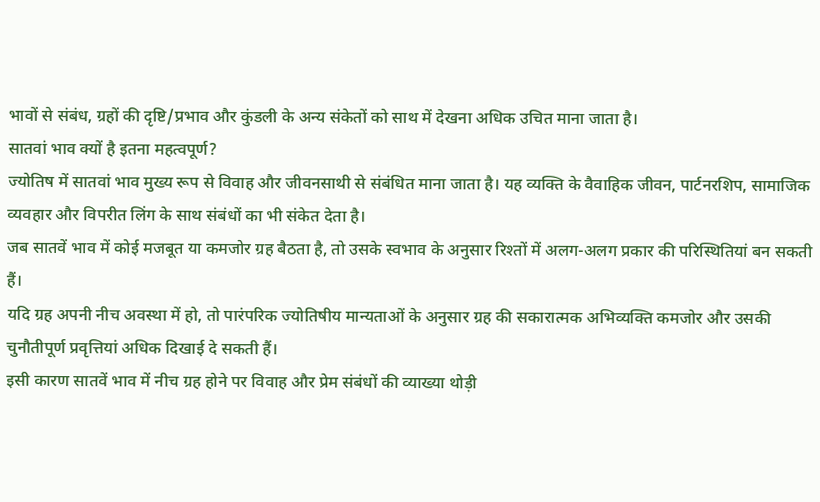भावों से संबंध, ग्रहों की दृष्टि/प्रभाव और कुंडली के अन्य संकेतों को साथ में देखना अधिक उचित माना जाता है।
सातवां भाव क्यों है इतना महत्वपूर्ण?
ज्योतिष में सातवां भाव मुख्य रूप से विवाह और जीवनसाथी से संबंधित माना जाता है। यह व्यक्ति के वैवाहिक जीवन, पार्टनरशिप, सामाजिक व्यवहार और विपरीत लिंग के साथ संबंधों का भी संकेत देता है।
जब सातवें भाव में कोई मजबूत या कमजोर ग्रह बैठता है, तो उसके स्वभाव के अनुसार रिश्तों में अलग-अलग प्रकार की परिस्थितियां बन सकती हैं।
यदि ग्रह अपनी नीच अवस्था में हो, तो पारंपरिक ज्योतिषीय मान्यताओं के अनुसार ग्रह की सकारात्मक अभिव्यक्ति कमजोर और उसकी चुनौतीपूर्ण प्रवृत्तियां अधिक दिखाई दे सकती हैं।
इसी कारण सातवें भाव में नीच ग्रह होने पर विवाह और प्रेम संबंधों की व्याख्या थोड़ी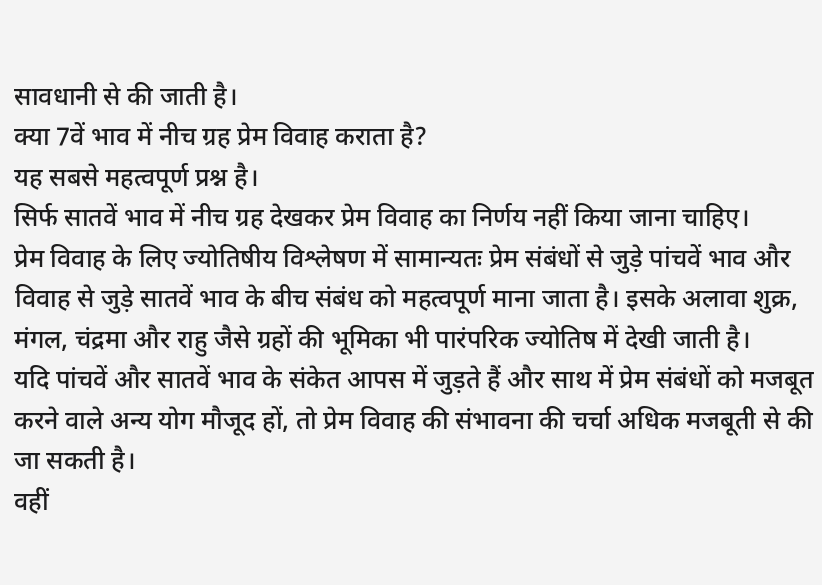सावधानी से की जाती है।
क्या 7वें भाव में नीच ग्रह प्रेम विवाह कराता है?
यह सबसे महत्वपूर्ण प्रश्न है।
सिर्फ सातवें भाव में नीच ग्रह देखकर प्रेम विवाह का निर्णय नहीं किया जाना चाहिए।
प्रेम विवाह के लिए ज्योतिषीय विश्लेषण में सामान्यतः प्रेम संबंधों से जुड़े पांचवें भाव और विवाह से जुड़े सातवें भाव के बीच संबंध को महत्वपूर्ण माना जाता है। इसके अलावा शुक्र, मंगल, चंद्रमा और राहु जैसे ग्रहों की भूमिका भी पारंपरिक ज्योतिष में देखी जाती है।
यदि पांचवें और सातवें भाव के संकेत आपस में जुड़ते हैं और साथ में प्रेम संबंधों को मजबूत करने वाले अन्य योग मौजूद हों, तो प्रेम विवाह की संभावना की चर्चा अधिक मजबूती से की जा सकती है।
वहीं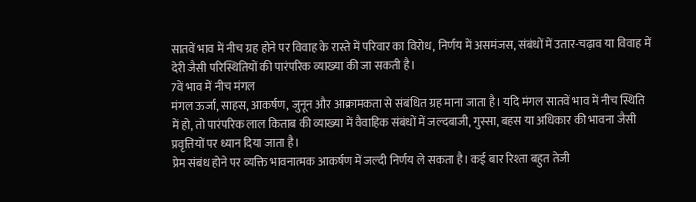सातवें भाव में नीच ग्रह होने पर विवाह के रास्ते में परिवार का विरोध, निर्णय में असमंजस, संबंधों में उतार-चढ़ाव या विवाह में देरी जैसी परिस्थितियों की पारंपरिक व्याख्या की जा सकती है।
7वें भाव में नीच मंगल
मंगल ऊर्जा, साहस, आकर्षण, जुनून और आक्रामकता से संबंधित ग्रह माना जाता है। यदि मंगल सातवें भाव में नीच स्थिति में हो, तो पारंपरिक लाल किताब की व्याख्या में वैवाहिक संबंधों में जल्दबाजी, गुस्सा, बहस या अधिकार की भावना जैसी प्रवृत्तियों पर ध्यान दिया जाता है।
प्रेम संबंध होने पर व्यक्ति भावनात्मक आकर्षण में जल्दी निर्णय ले सकता है। कई बार रिश्ता बहुत तेजी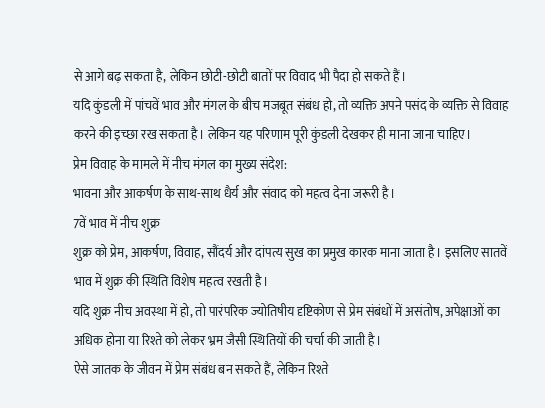से आगे बढ़ सकता है, लेकिन छोटी-छोटी बातों पर विवाद भी पैदा हो सकते हैं।
यदि कुंडली में पांचवें भाव और मंगल के बीच मजबूत संबंध हो, तो व्यक्ति अपने पसंद के व्यक्ति से विवाह करने की इच्छा रख सकता है। लेकिन यह परिणाम पूरी कुंडली देखकर ही माना जाना चाहिए।
प्रेम विवाह के मामले में नीच मंगल का मुख्य संदेश:
भावना और आकर्षण के साथ-साथ धैर्य और संवाद को महत्व देना जरूरी है।
7वें भाव में नीच शुक्र
शुक्र को प्रेम, आकर्षण, विवाह, सौंदर्य और दांपत्य सुख का प्रमुख कारक माना जाता है। इसलिए सातवें भाव में शुक्र की स्थिति विशेष महत्व रखती है।
यदि शुक्र नीच अवस्था में हो, तो पारंपरिक ज्योतिषीय दृष्टिकोण से प्रेम संबंधों में असंतोष, अपेक्षाओं का अधिक होना या रिश्ते को लेकर भ्रम जैसी स्थितियों की चर्चा की जाती है।
ऐसे जातक के जीवन में प्रेम संबंध बन सकते हैं, लेकिन रिश्ते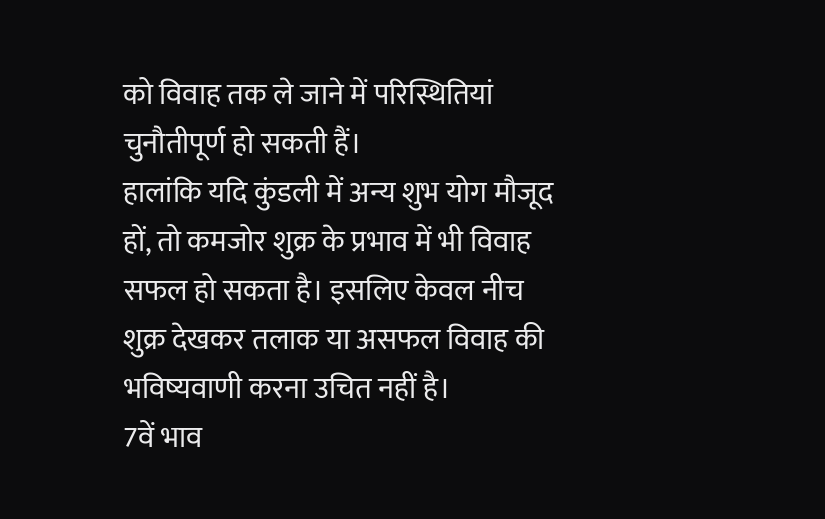को विवाह तक ले जाने में परिस्थितियां चुनौतीपूर्ण हो सकती हैं।
हालांकि यदि कुंडली में अन्य शुभ योग मौजूद हों, तो कमजोर शुक्र के प्रभाव में भी विवाह सफल हो सकता है। इसलिए केवल नीच शुक्र देखकर तलाक या असफल विवाह की भविष्यवाणी करना उचित नहीं है।
7वें भाव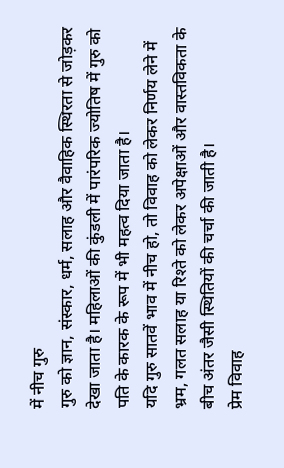में नीच गुरु
गुरु को ज्ञान, संस्कार, धर्म, सलाह और वैवाहिक स्थिरता से जोड़कर देखा जाता है। महिलाओं की कुंडली में पारंपरिक ज्योतिष में गुरु को पति के कारक के रूप में भी महत्व दिया जाता है।
यदि गुरु सातवें भाव में नीच हो, तो विवाह को लेकर निर्णय लेने में भ्रम, गलत सलाह या रिश्ते को लेकर अपेक्षाओं और वास्तविकता के बीच अंतर जैसी स्थितियों की चर्चा की जाती है।
प्रेम विवाह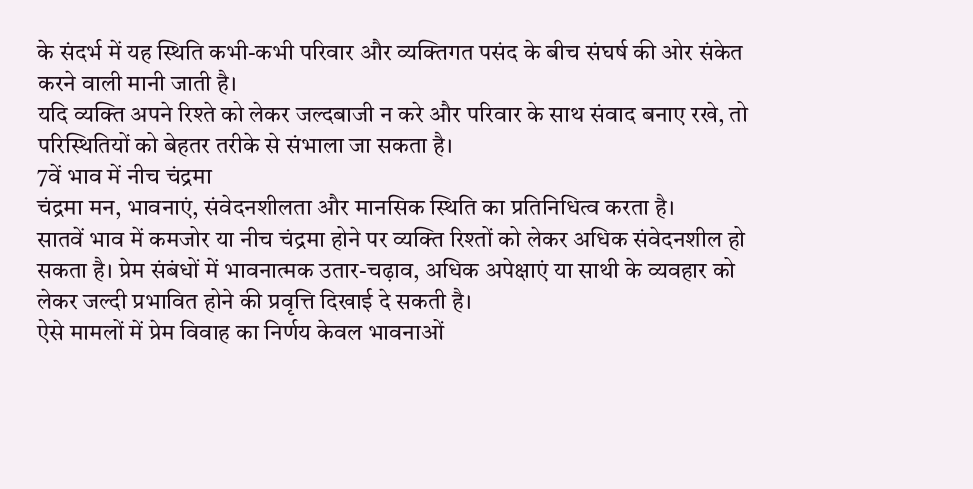के संदर्भ में यह स्थिति कभी-कभी परिवार और व्यक्तिगत पसंद के बीच संघर्ष की ओर संकेत करने वाली मानी जाती है।
यदि व्यक्ति अपने रिश्ते को लेकर जल्दबाजी न करे और परिवार के साथ संवाद बनाए रखे, तो परिस्थितियों को बेहतर तरीके से संभाला जा सकता है।
7वें भाव में नीच चंद्रमा
चंद्रमा मन, भावनाएं, संवेदनशीलता और मानसिक स्थिति का प्रतिनिधित्व करता है।
सातवें भाव में कमजोर या नीच चंद्रमा होने पर व्यक्ति रिश्तों को लेकर अधिक संवेदनशील हो सकता है। प्रेम संबंधों में भावनात्मक उतार-चढ़ाव, अधिक अपेक्षाएं या साथी के व्यवहार को लेकर जल्दी प्रभावित होने की प्रवृत्ति दिखाई दे सकती है।
ऐसे मामलों में प्रेम विवाह का निर्णय केवल भावनाओं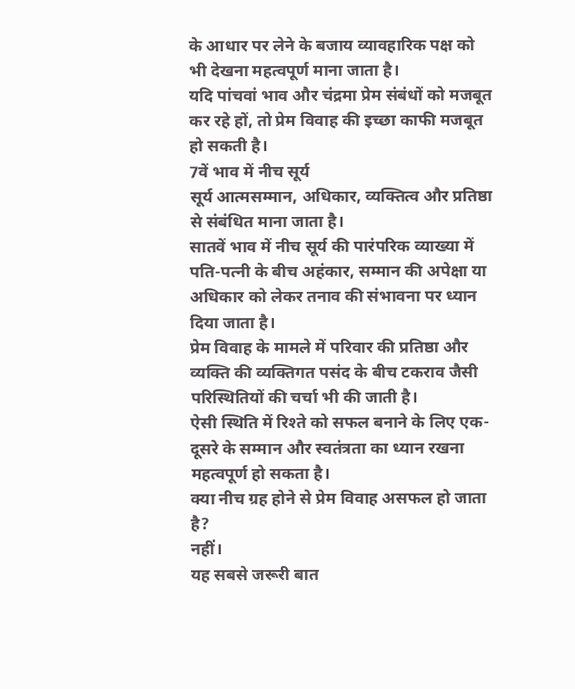के आधार पर लेने के बजाय व्यावहारिक पक्ष को भी देखना महत्वपूर्ण माना जाता है।
यदि पांचवां भाव और चंद्रमा प्रेम संबंधों को मजबूत कर रहे हों, तो प्रेम विवाह की इच्छा काफी मजबूत हो सकती है।
7वें भाव में नीच सूर्य
सूर्य आत्मसम्मान, अधिकार, व्यक्तित्व और प्रतिष्ठा से संबंधित माना जाता है।
सातवें भाव में नीच सूर्य की पारंपरिक व्याख्या में पति-पत्नी के बीच अहंकार, सम्मान की अपेक्षा या अधिकार को लेकर तनाव की संभावना पर ध्यान दिया जाता है।
प्रेम विवाह के मामले में परिवार की प्रतिष्ठा और व्यक्ति की व्यक्तिगत पसंद के बीच टकराव जैसी परिस्थितियों की चर्चा भी की जाती है।
ऐसी स्थिति में रिश्ते को सफल बनाने के लिए एक-दूसरे के सम्मान और स्वतंत्रता का ध्यान रखना महत्वपूर्ण हो सकता है।
क्या नीच ग्रह होने से प्रेम विवाह असफल हो जाता है?
नहीं।
यह सबसे जरूरी बात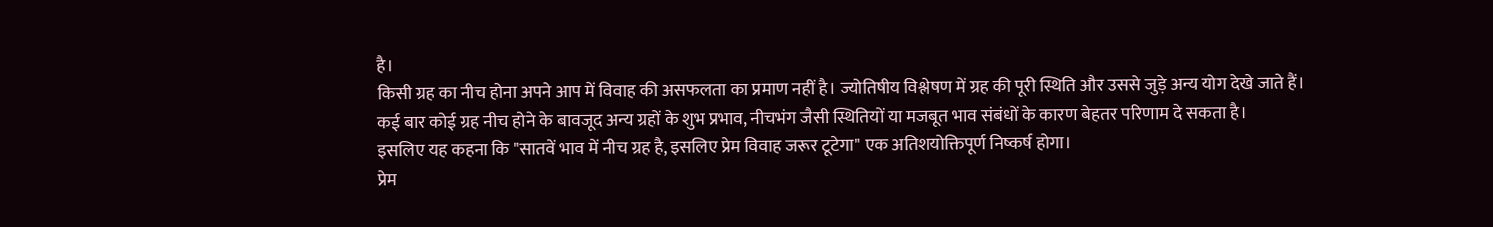है।
किसी ग्रह का नीच होना अपने आप में विवाह की असफलता का प्रमाण नहीं है। ज्योतिषीय विश्लेषण में ग्रह की पूरी स्थिति और उससे जुड़े अन्य योग देखे जाते हैं।
कई बार कोई ग्रह नीच होने के बावजूद अन्य ग्रहों के शुभ प्रभाव, नीचभंग जैसी स्थितियों या मजबूत भाव संबंधों के कारण बेहतर परिणाम दे सकता है।
इसलिए यह कहना कि "सातवें भाव में नीच ग्रह है, इसलिए प्रेम विवाह जरूर टूटेगा" एक अतिशयोक्तिपूर्ण निष्कर्ष होगा।
प्रेम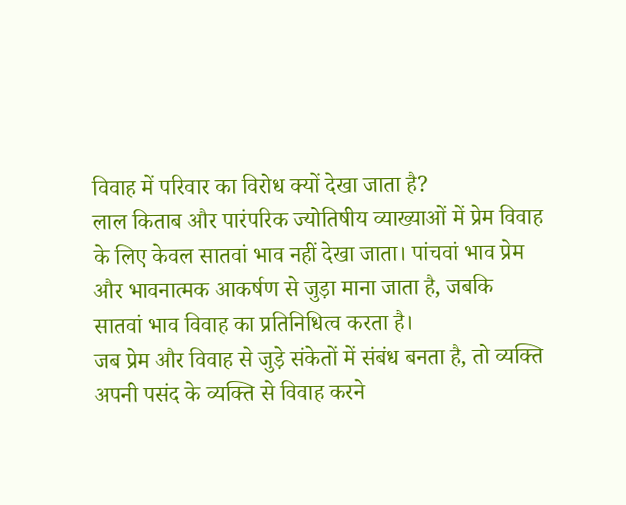विवाह में परिवार का विरोध क्यों देखा जाता है?
लाल किताब और पारंपरिक ज्योतिषीय व्याख्याओं में प्रेम विवाह के लिए केवल सातवां भाव नहीं देखा जाता। पांचवां भाव प्रेम और भावनात्मक आकर्षण से जुड़ा माना जाता है, जबकि सातवां भाव विवाह का प्रतिनिधित्व करता है।
जब प्रेम और विवाह से जुड़े संकेतों में संबंध बनता है, तो व्यक्ति अपनी पसंद के व्यक्ति से विवाह करने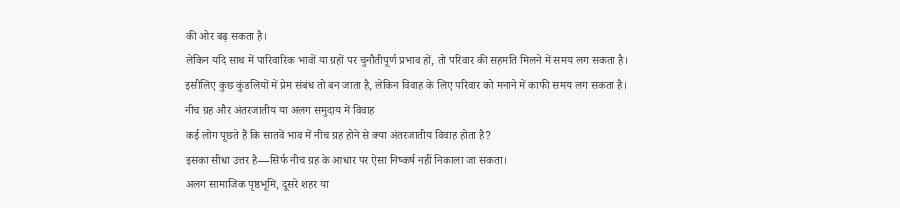की ओर बढ़ सकता है।
लेकिन यदि साथ में पारिवारिक भावों या ग्रहों पर चुनौतीपूर्ण प्रभाव हों, तो परिवार की सहमति मिलने में समय लग सकता है।
इसीलिए कुछ कुंडलियों में प्रेम संबंध तो बन जाता है, लेकिन विवाह के लिए परिवार को मनाने में काफी समय लग सकता है।
नीच ग्रह और अंतरजातीय या अलग समुदाय में विवाह
कई लोग पूछते हैं कि सातवें भाव में नीच ग्रह होने से क्या अंतरजातीय विवाह होता है?
इसका सीधा उत्तर है—सिर्फ नीच ग्रह के आधार पर ऐसा निष्कर्ष नहीं निकाला जा सकता।
अलग सामाजिक पृष्ठभूमि, दूसरे शहर या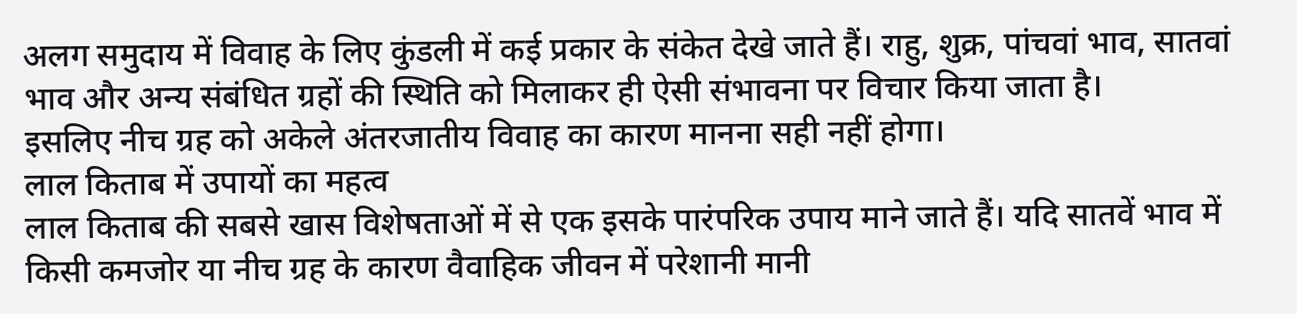अलग समुदाय में विवाह के लिए कुंडली में कई प्रकार के संकेत देखे जाते हैं। राहु, शुक्र, पांचवां भाव, सातवां भाव और अन्य संबंधित ग्रहों की स्थिति को मिलाकर ही ऐसी संभावना पर विचार किया जाता है।
इसलिए नीच ग्रह को अकेले अंतरजातीय विवाह का कारण मानना सही नहीं होगा।
लाल किताब में उपायों का महत्व
लाल किताब की सबसे खास विशेषताओं में से एक इसके पारंपरिक उपाय माने जाते हैं। यदि सातवें भाव में किसी कमजोर या नीच ग्रह के कारण वैवाहिक जीवन में परेशानी मानी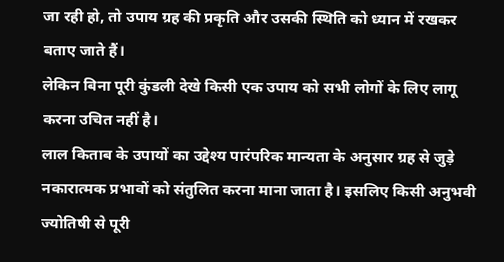जा रही हो, तो उपाय ग्रह की प्रकृति और उसकी स्थिति को ध्यान में रखकर बताए जाते हैं।
लेकिन बिना पूरी कुंडली देखे किसी एक उपाय को सभी लोगों के लिए लागू करना उचित नहीं है।
लाल किताब के उपायों का उद्देश्य पारंपरिक मान्यता के अनुसार ग्रह से जुड़े नकारात्मक प्रभावों को संतुलित करना माना जाता है। इसलिए किसी अनुभवी ज्योतिषी से पूरी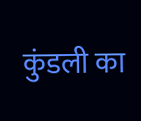कुंडली का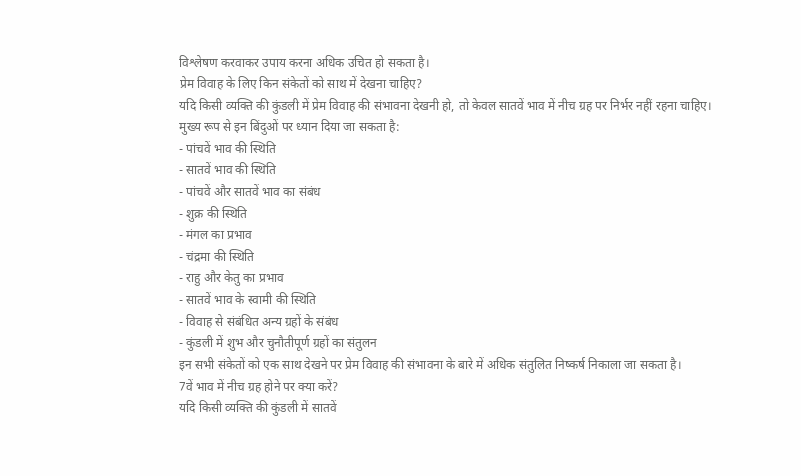विश्लेषण करवाकर उपाय करना अधिक उचित हो सकता है।
प्रेम विवाह के लिए किन संकेतों को साथ में देखना चाहिए?
यदि किसी व्यक्ति की कुंडली में प्रेम विवाह की संभावना देखनी हो, तो केवल सातवें भाव में नीच ग्रह पर निर्भर नहीं रहना चाहिए।
मुख्य रूप से इन बिंदुओं पर ध्यान दिया जा सकता है:
- पांचवें भाव की स्थिति
- सातवें भाव की स्थिति
- पांचवें और सातवें भाव का संबंध
- शुक्र की स्थिति
- मंगल का प्रभाव
- चंद्रमा की स्थिति
- राहु और केतु का प्रभाव
- सातवें भाव के स्वामी की स्थिति
- विवाह से संबंधित अन्य ग्रहों के संबंध
- कुंडली में शुभ और चुनौतीपूर्ण ग्रहों का संतुलन
इन सभी संकेतों को एक साथ देखने पर प्रेम विवाह की संभावना के बारे में अधिक संतुलित निष्कर्ष निकाला जा सकता है।
7वें भाव में नीच ग्रह होने पर क्या करें?
यदि किसी व्यक्ति की कुंडली में सातवें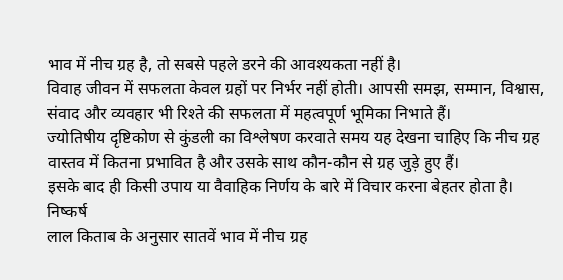भाव में नीच ग्रह है, तो सबसे पहले डरने की आवश्यकता नहीं है।
विवाह जीवन में सफलता केवल ग्रहों पर निर्भर नहीं होती। आपसी समझ, सम्मान, विश्वास, संवाद और व्यवहार भी रिश्ते की सफलता में महत्वपूर्ण भूमिका निभाते हैं।
ज्योतिषीय दृष्टिकोण से कुंडली का विश्लेषण करवाते समय यह देखना चाहिए कि नीच ग्रह वास्तव में कितना प्रभावित है और उसके साथ कौन-कौन से ग्रह जुड़े हुए हैं।
इसके बाद ही किसी उपाय या वैवाहिक निर्णय के बारे में विचार करना बेहतर होता है।
निष्कर्ष
लाल किताब के अनुसार सातवें भाव में नीच ग्रह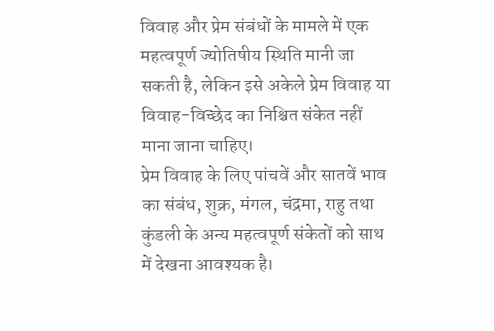विवाह और प्रेम संबंधों के मामले में एक महत्वपूर्ण ज्योतिषीय स्थिति मानी जा सकती है, लेकिन इसे अकेले प्रेम विवाह या विवाह-विच्छेद का निश्चित संकेत नहीं माना जाना चाहिए।
प्रेम विवाह के लिए पांचवें और सातवें भाव का संबंध, शुक्र, मंगल, चंद्रमा, राहु तथा कुंडली के अन्य महत्वपूर्ण संकेतों को साथ में देखना आवश्यक है।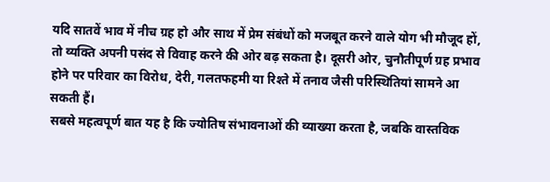यदि सातवें भाव में नीच ग्रह हो और साथ में प्रेम संबंधों को मजबूत करने वाले योग भी मौजूद हों, तो व्यक्ति अपनी पसंद से विवाह करने की ओर बढ़ सकता है। दूसरी ओर, चुनौतीपूर्ण ग्रह प्रभाव होने पर परिवार का विरोध, देरी, गलतफहमी या रिश्ते में तनाव जैसी परिस्थितियां सामने आ सकती हैं।
सबसे महत्वपूर्ण बात यह है कि ज्योतिष संभावनाओं की व्याख्या करता है, जबकि वास्तविक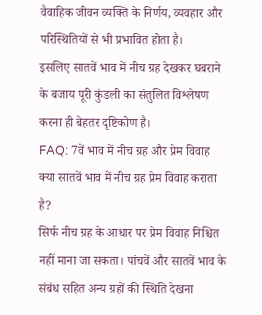वैवाहिक जीवन व्यक्ति के निर्णय, व्यवहार और परिस्थितियों से भी प्रभावित होता है।
इसलिए सातवें भाव में नीच ग्रह देखकर घबराने के बजाय पूरी कुंडली का संतुलित विश्लेषण करना ही बेहतर दृष्टिकोण है।
FAQ: 7वें भाव में नीच ग्रह और प्रेम विवाह
क्या सातवें भाव में नीच ग्रह प्रेम विवाह कराता है?
सिर्फ नीच ग्रह के आधार पर प्रेम विवाह निश्चित नहीं माना जा सकता। पांचवें और सातवें भाव के संबंध सहित अन्य ग्रहों की स्थिति देखना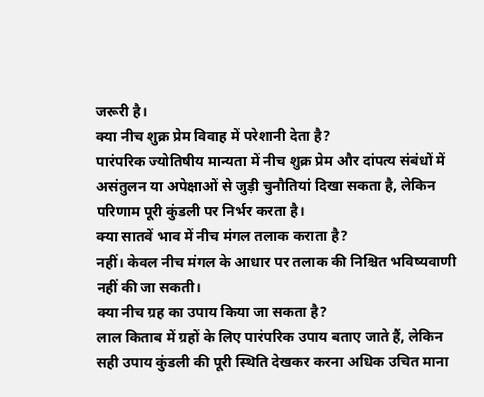जरूरी है।
क्या नीच शुक्र प्रेम विवाह में परेशानी देता है?
पारंपरिक ज्योतिषीय मान्यता में नीच शुक्र प्रेम और दांपत्य संबंधों में असंतुलन या अपेक्षाओं से जुड़ी चुनौतियां दिखा सकता है, लेकिन परिणाम पूरी कुंडली पर निर्भर करता है।
क्या सातवें भाव में नीच मंगल तलाक कराता है?
नहीं। केवल नीच मंगल के आधार पर तलाक की निश्चित भविष्यवाणी नहीं की जा सकती।
क्या नीच ग्रह का उपाय किया जा सकता है?
लाल किताब में ग्रहों के लिए पारंपरिक उपाय बताए जाते हैं, लेकिन सही उपाय कुंडली की पूरी स्थिति देखकर करना अधिक उचित माना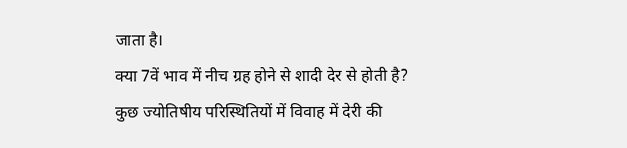जाता है।
क्या 7वें भाव में नीच ग्रह होने से शादी देर से होती है?
कुछ ज्योतिषीय परिस्थितियों में विवाह में देरी की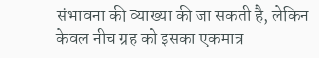संभावना की व्याख्या की जा सकती है, लेकिन केवल नीच ग्रह को इसका एकमात्र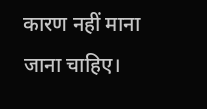कारण नहीं माना जाना चाहिए।